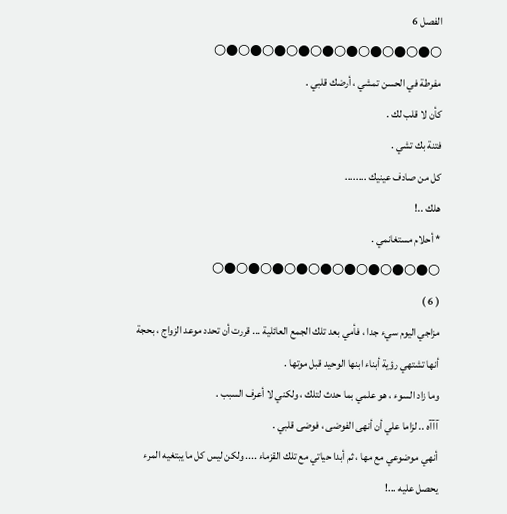الفصل 6
○●○●○●○●○●○●○●○●○●○
مفرطة في الحسن تمشي ، أرضك قلبي .
كأن لا قلب لك .
فتنة بك تشي .
كل من صادف عينيك ........
هلك ..!
* أحلام مستغانمي .
○●○●○●○●○●○●○●○●○●○
( 6 )
مزاجي اليوم سيء جدا ، فأمي بعد تلك الجمع العائلية ... قررت أن تحدد موعد الزواج ، بحجة أنها تشتهي رؤية أبناء ابنها الوحيد قبل موتها .
وما زاد السوء ، هو علمي بما حدث لتلك ، ولكني لا أعرف السبب .
آآآه .. لزاما علي أن أنهى الفوضى ، فوضى قلبي .
أنهي موضوعي مع مها ، ثم أبدا حياتي مع تلك القزماء .... ولكن ليس كل ما يبتغيه المرء يحصل عليه ...!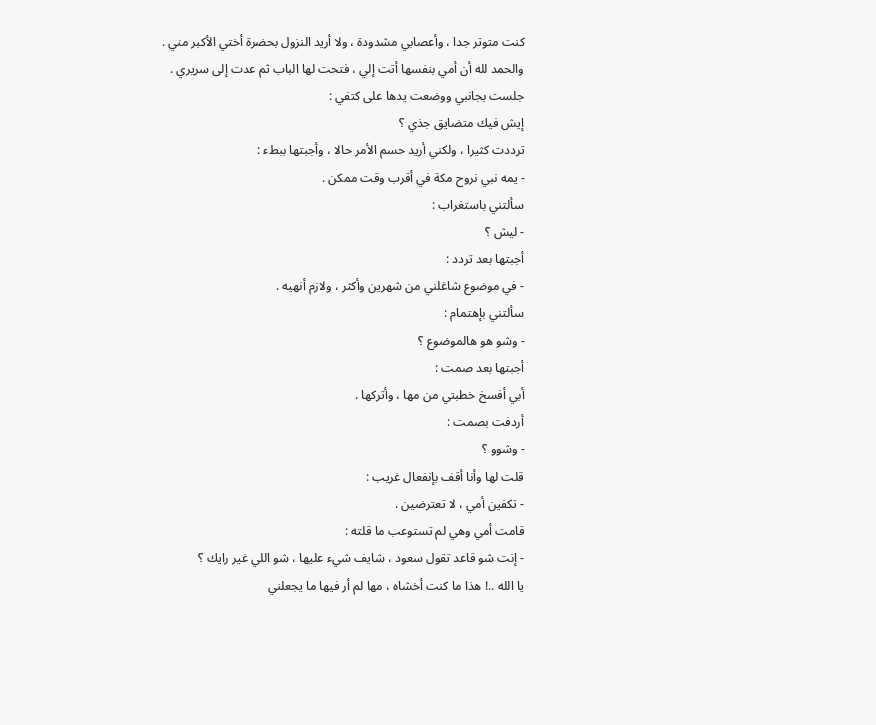كنت متوتر جدا ، وأعصابي مشدودة ، ولا أريد النزول بحضرة أختي الأكبر مني .
والحمد لله أن أمي بنفسها أتت إلي ، فتحت لها الباب ثم عدت إلى سريري .
جلست بجانبي ووضعت يدها على كتفي :
إيش فيك متضايق جذي ؟
ترددت كثيرا ، ولكني أريد حسم الأمر حالا ، وأجبتها ببطء :
- يمه نبي نروح مكة في أقرب وقت ممكن .
سألتني باستغراب :
- ليش ؟
أجبتها بعد تردد :
- في موضوع شاغلني من شهرين وأكثر ، ولازم أنهيه .
سألتني بإهتمام :
- وشو هو هالموضوع ؟
أجبتها بعد صمت :
أبي أفسخ خطبتي من مها ، وأتركها .
أردفت بصمت :
- وشوو ؟
قلت لها وأنا أقف بإنفعال غريب :
- تكفين أمي ، لا تعترضين .
قامت أمي وهي لم تستوعب ما قلته :
- إنت شو قاعد تقول سعود ، شايف شيء عليها ، شو اللي غير رايك ؟
يا الله ..! هذا ما كنت أخشاه ، مها لم أر فيها ما يجعلني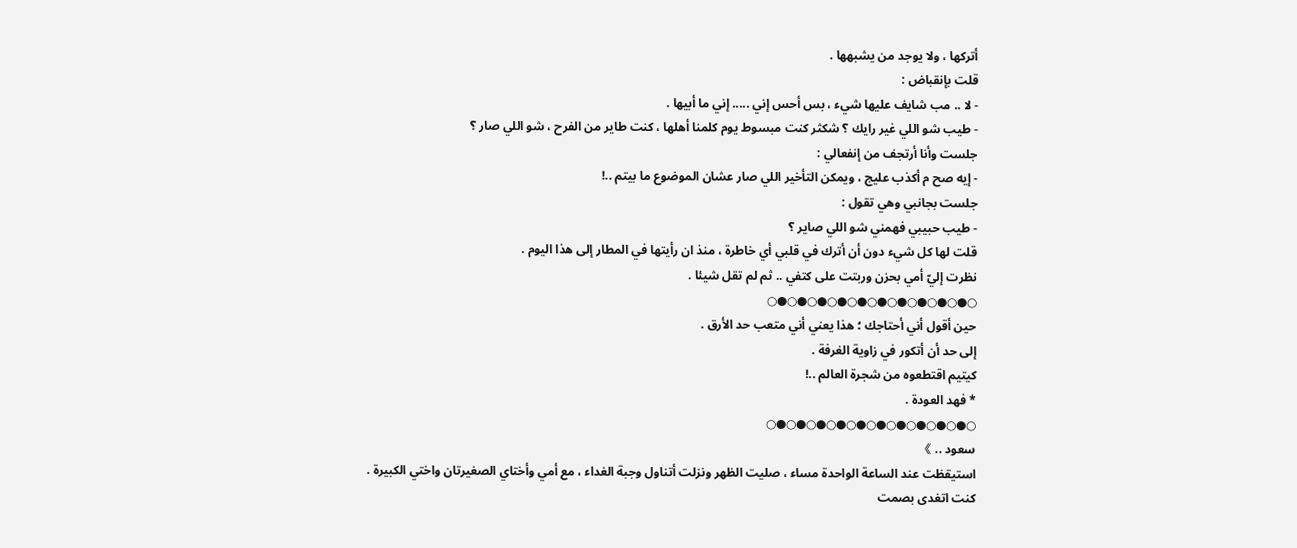أتركها ، ولا يوجد من يشبهها .
قلت بإنقباض :
- لا .. مب شايف عليها شيء ، بس أحس إني ..... إني ما أبيها .
- طيب شو اللي غير رايك ؟ شكثر كنت مبسوط يوم كلمنا أهلها ، كنت طاير من الفرح ، شو اللي صار ؟
جلست وأنا أرتجف من إنفعالي :
- إيه صح م أكذب عليج ، ويمكن التأخير اللي صار عشان الموضوع ما بيتم ..!
جلست بجانبي وهي تقول :
- طيب حبيبي فهمني شو اللي صاير ؟
قلت لها كل شيء دون أن أترك في قلبي أي خاطرة ، منذ ان رأيتها في المطار إلى هذا اليوم .
نظرت إليّ أمي بحزن وربتت على كتفي .. ثم لم تقل شيئا .
○●○●○●○●○●○●○●○●○●○●○
حين أقول أني أحتاجك ؛ هذا يعني أني متعب حد الأرق .
إلى حد أن أتكور في زاوية الغرفة .
كيتيم اقتطعوه من شجرة العالم ..!
* فهد العودة .
○●○●○●○●○●○●○●○●○●○●○
سعود .. 》
استيقظت عند الساعة الواحدة مساء ، صليت الظهر ونزلت أتناول وجبة الغداء ، مع أمي وأختاي الصغيرتان واختي الكبيرة .
كنت اتغدى بصمت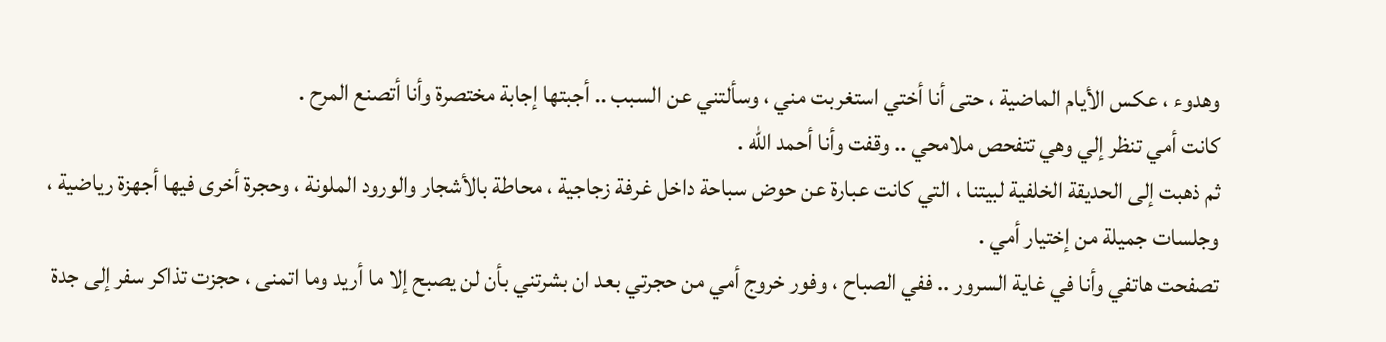وهدوء ، عكس الأيام الماضية ، حتى أنا أختي استغربت مني ، وسألتني عن السبب .. أجبتها إجابة مختصرة وأنا أتصنع المرح .
كانت أمي تنظر إلي وهي تتفحص ملامحي .. وقفت وأنا أحمد الله .
ثم ذهبت إلى الحديقة الخلفية لبيتنا ، التي كانت عبارة عن حوض سباحة داخل غرفة زجاجية ، محاطة بالأشجار والورود الملونة ، وحجرة أخرى فيها أجهزة رياضية ، وجلسات جميلة من إختيار أمي .
تصفحت هاتفي وأنا في غاية السرور .. ففي الصباح ، وفور خروج أمي من حجرتي بعد ان بشرتني بأن لن يصبح إلا ما أريد وما اتمنى ، حجزت تذاكر سفر إلى جدة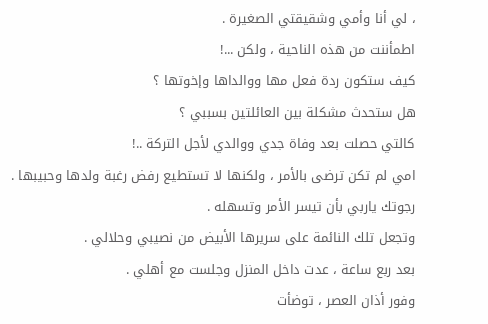، لي أنا وأمي وشقيقتي الصغيرة .
اطمأننت من هذه الناحية ، ولكن ...!
كيف ستكون ردة فعل مها ووالداها وإخوتها ؟
هل ستحدث مشكلة بين العائلتين بسببي ؟
كالتي حصلت بعد وفاة جدي ووالدي لأجل التركة ..!
امي لم تكن ترضى بالأمر ، ولكنها لا تستطيع رفض رغبة ولدها وحبيبها .
رجوتك ياربي بأن تيسر الأمر وتسهله .
وتجعل تلك النائمة على سريرها الأبيض من نصيبي وحلالي .
بعد ربع ساعة ، عدت داخل المنزل وجلست مع أهلي .
وفور أذان العصر ، توضأت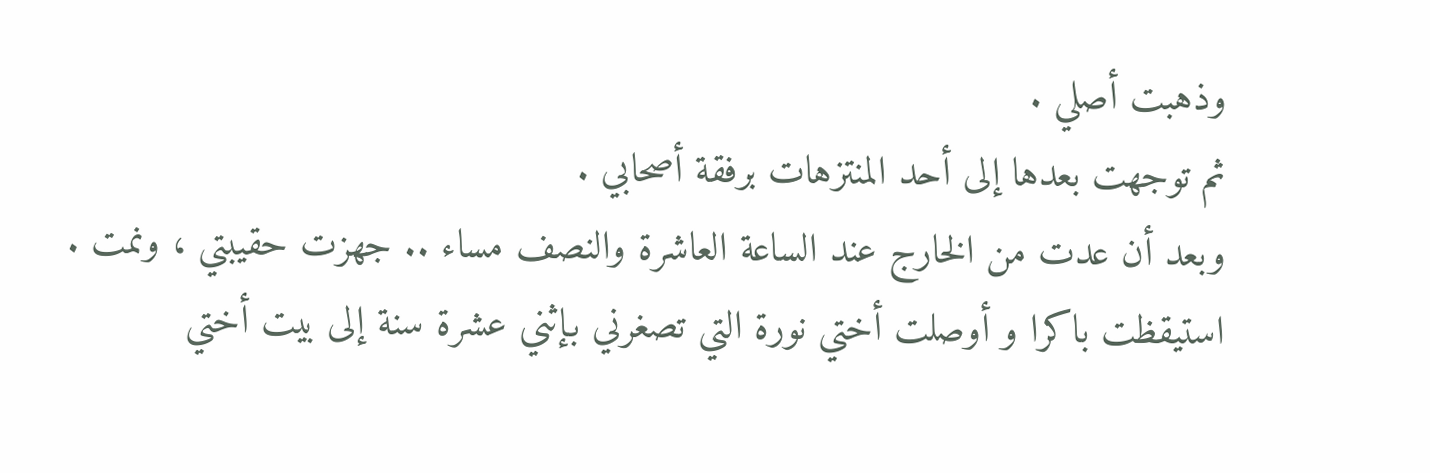وذهبت أصلي .
ثم توجهت بعدها إلى أحد المنتزهات برفقة أصحابي .
وبعد أن عدت من الخارج عند الساعة العاشرة والنصف مساء .. جهزت حقيبتي ، ونمت .
استيقظت باكرا و أوصلت أختي نورة التي تصغرني بإثني عشرة سنة إلى بيت أختي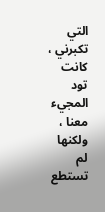التي تكبرني ، كانت تود المجيء معنا ، ولكنها لم تستطع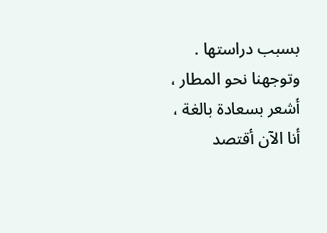بسبب دراستها .
وتوجهنا نحو المطار ، أشعر بسعادة بالغة ، أنا الآن أقتصد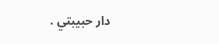دار حبيبتي .